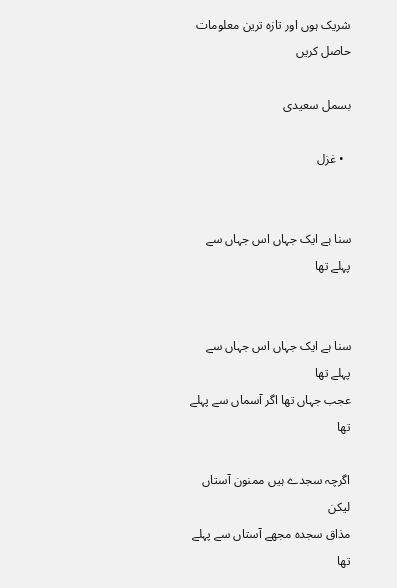شریک ہوں اور تازہ ترین معلومات حاصل کریں

بسمل سعیدی

  • غزل


سنا ہے ایک جہاں اس جہاں سے پہلے تھا


سنا ہے ایک جہاں اس جہاں سے پہلے تھا
عجب جہاں تھا اگر آسماں سے پہلے تھا

اگرچہ سجدے ہیں ممنون آستاں لیکن
مذاق سجدہ مجھے آستاں سے پہلے تھا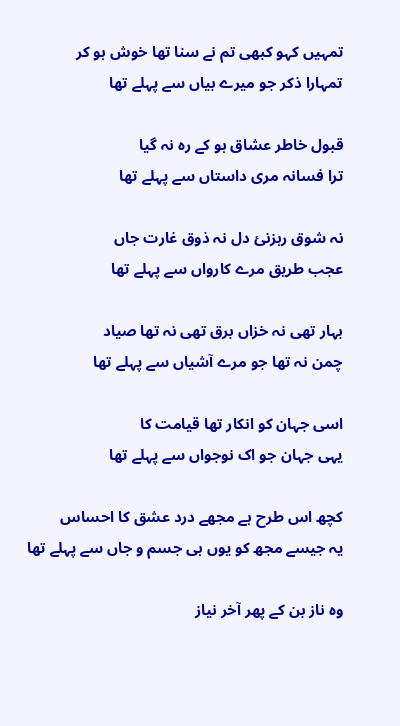تمہیں کہو کبھی تم نے سنا تھا خوش ہو کر
تمہارا ذکر جو میرے بیاں سے پہلے تھا

قبول خاطر عشاق ہو کے رہ نہ گیا
ترا فسانہ مری داستاں سے پہلے تھا

نہ شوق رہزنیٔ دل نہ ذوق غارت جاں
عجب طریق مرے کارواں سے پہلے تھا

بہار تھی نہ خزاں برق تھی نہ تھا صیاد
چمن نہ تھا جو مرے آشیاں سے پہلے تھا

اسی جہان کو انکار تھا قیامت کا
یہی جہان جو اک نوجواں سے پہلے تھا

کچھ اس طرح ہے مجھے درد عشق کا احساس
یہ جیسے مجھ کو یوں ہی جسم و جاں سے پہلے تھا

وہ ناز بن کے پھر آخر نیاز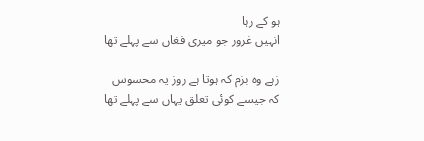ہو کے رہا
انہیں غرور جو میری فغاں سے پہلے تھا

زہے وہ بزم کہ ہوتا ہے روز یہ محسوس
کہ جیسے کوئی تعلق یہاں سے پہلے تھا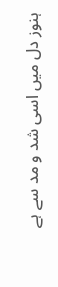ہنوز دل میں اسی شد و مد سے ہے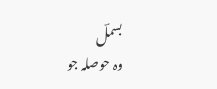بسملؔ
وہ حوصلہ جو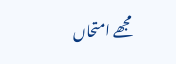مجھے امتحاں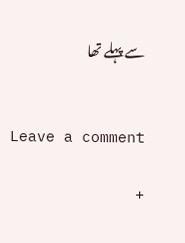سے پہلے تھا


Leave a comment

+